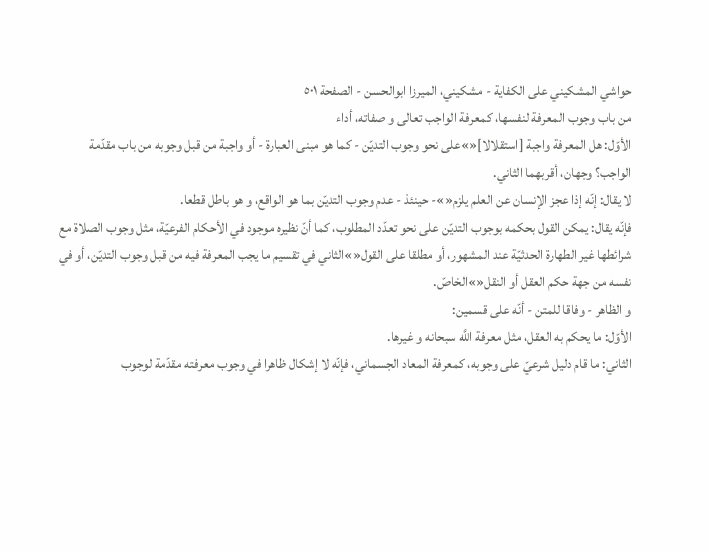حواشي المشكيني علی الكفاية - مشکیني، الميرزا ابوالحسن - الصفحة ٥٠١
من باب وجوب المعرفة لنفسها، كمعرفة الواجب تعالى و صفاته، أداء
الأوّل: هل المعرفة واجبة [استقلالا]«»على نحو وجوب التديّن - كما هو مبنى العبارة - أو واجبة من قبل وجوبه من باب مقدّمة الواجب؟ وجهان، أقربهما الثاني.
لا يقال: إنّه إذا عجز الإنسان عن العلم يلزم«»- حينئذ - عدم وجوب التديّن بما هو الواقع، و هو باطل قطعا.
فإنّه يقال: يمكن القول بحكمه بوجوب التديّن على نحو تعدّد المطلوب، كما أنّ نظيره موجود في الأحكام الفرعيّة، مثل وجوب الصلاة مع شرائطها غير الطهارة الحدثيّة عند المشهور، أو مطلقا على القول«»الثاني في تقسيم ما يجب المعرفة فيه من قبل وجوب التديّن، أو في نفسه من جهة حكم العقل أو النقل«»الخاصّ.
و الظاهر - وفاقا للمتن - أنّه على قسمين:
الأوّل: ما يحكم به العقل، مثل معرفة اللَّه سبحانه و غيرها.
الثاني: ما قام دليل شرعيّ على وجوبه، كمعرفة المعاد الجسماني، فإنّه لا إشكال ظاهرا في وجوب معرفته مقدّمة لوجوب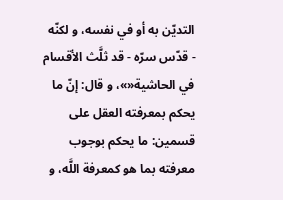التديّن به أو في نفسه، و لكنّه - قدّس سرّه - قد ثلَّث الأقسام في الحاشية«»، و قال: إنّ ما يحكم بمعرفته العقل على قسمين: ما يحكم بوجوب معرفته بما هو كمعرفة اللَّه، و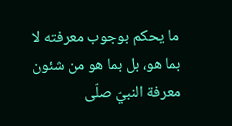ما يحكم بوجوب معرفته لا بما هو، بل بما هو من شئون معرفة النبيّ صلّى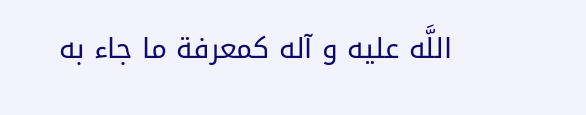اللَّه عليه و آله كمعرفة ما جاء به